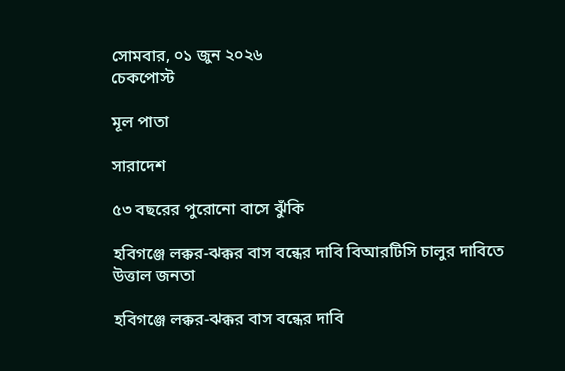সোমবার, ০১ জুন ২০২৬
চেকপোস্ট

মূল পাতা

সারাদেশ

৫৩ বছরের পুরোনো বাসে ঝুঁকি

হবিগঞ্জে লক্কর-ঝক্কর বাস বন্ধের দাবি বিআরটিসি চালুর দাবিতে উত্তাল জনতা

হবিগঞ্জে লক্কর-ঝক্কর বাস বন্ধের দাবি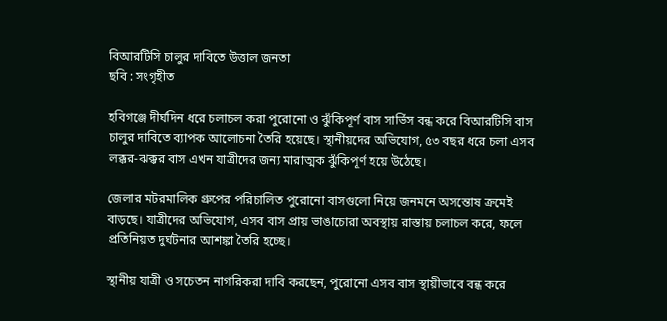বিআরটিসি চালুর দাবিতে উত্তাল জনতা
ছবি : সংগৃহীত

হবিগঞ্জে দীর্ঘদিন ধরে চলাচল করা পুরোনো ও ঝুঁকিপূর্ণ বাস সার্ভিস বন্ধ করে বিআরটিসি বাস চালুর দাবিতে ব্যাপক আলোচনা তৈরি হয়েছে। স্থানীয়দের অভিযোগ, ৫৩ বছর ধরে চলা এসব লক্কর-ঝক্কর বাস এখন যাত্রীদের জন্য মারাত্মক ঝুঁকিপূর্ণ হয়ে উঠেছে।

জেলার মটরমালিক গ্রুপের পরিচালিত পুরোনো বাসগুলো নিয়ে জনমনে অসন্তোষ ক্রমেই বাড়ছে। যাত্রীদের অভিযোগ, এসব বাস প্রায় ভাঙাচোরা অবস্থায় রাস্তায় চলাচল করে, ফলে প্রতিনিয়ত দুর্ঘটনার আশঙ্কা তৈরি হচ্ছে।

স্থানীয় যাত্রী ও সচেতন নাগরিকরা দাবি করছেন, পুরোনো এসব বাস স্থায়ীভাবে বন্ধ করে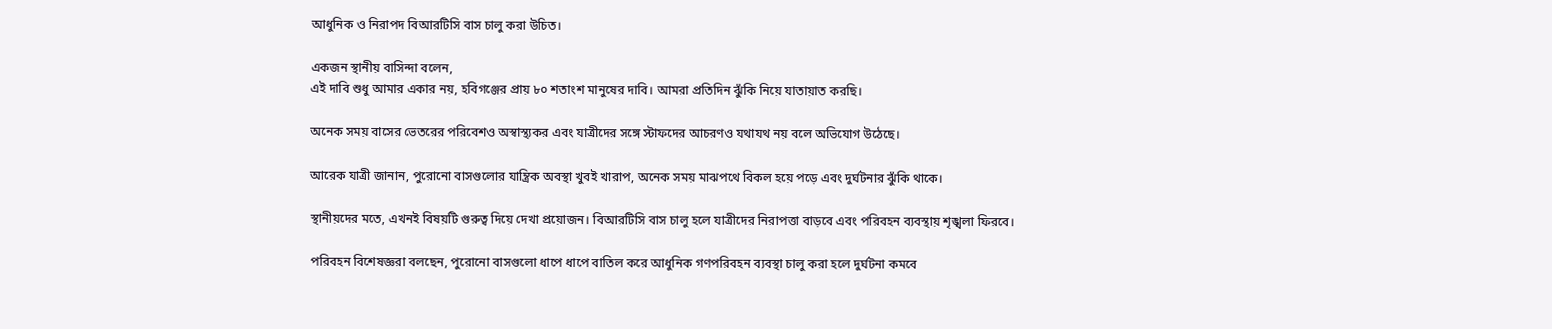আধুনিক ও নিরাপদ বিআরটিসি বাস চালু করা উচিত।

একজন স্থানীয় বাসিন্দা বলেন,
এই দাবি শুধু আমার একার নয়, হবিগঞ্জের প্রায় ৮০ শতাংশ মানুষের দাবি। আমরা প্রতিদিন ঝুঁকি নিয়ে যাতায়াত করছি।

অনেক সময় বাসের ভেতরের পরিবেশও অস্বাস্থ্যকর এবং যাত্রীদের সঙ্গে স্টাফদের আচরণও যথাযথ নয় বলে অভিযোগ উঠেছে।

আরেক যাত্রী জানান, পুরোনো বাসগুলোর যান্ত্রিক অবস্থা খুবই খারাপ, অনেক সময় মাঝপথে বিকল হয়ে পড়ে এবং দুর্ঘটনার ঝুঁকি থাকে।

স্থানীয়দের মতে, এখনই বিষয়টি গুরুত্ব দিয়ে দেখা প্রয়োজন। বিআরটিসি বাস চালু হলে যাত্রীদের নিরাপত্তা বাড়বে এবং পরিবহন ব্যবস্থায় শৃঙ্খলা ফিরবে।

পরিবহন বিশেষজ্ঞরা বলছেন, পুরোনো বাসগুলো ধাপে ধাপে বাতিল করে আধুনিক গণপরিবহন ব্যবস্থা চালু করা হলে দুর্ঘটনা কমবে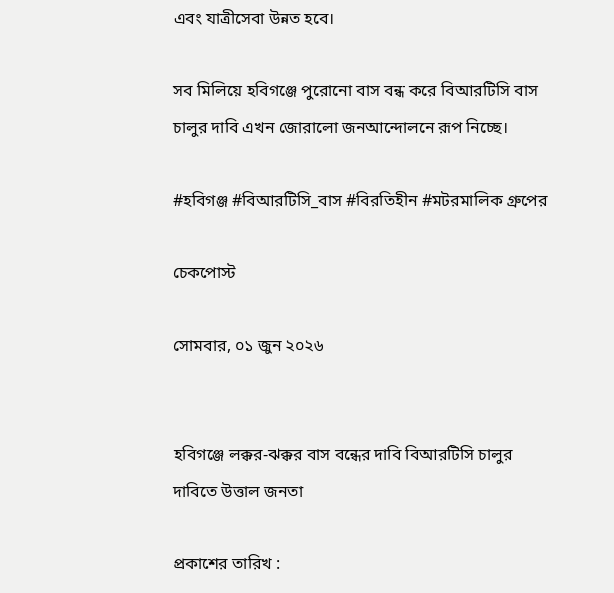এবং যাত্রীসেবা উন্নত হবে।

সব মিলিয়ে হবিগঞ্জে পুরোনো বাস বন্ধ করে বিআরটিসি বাস চালুর দাবি এখন জোরালো জনআন্দোলনে রূপ নিচ্ছে।

#হবিগঞ্জ #বিআরটিসি_বাস #বিরতিহীন #মটরমালিক গ্রুপের

চেকপোস্ট

সোমবার, ০১ জুন ২০২৬


হবিগঞ্জে লক্কর-ঝক্কর বাস বন্ধের দাবি বিআরটিসি চালুর দাবিতে উত্তাল জনতা

প্রকাশের তারিখ :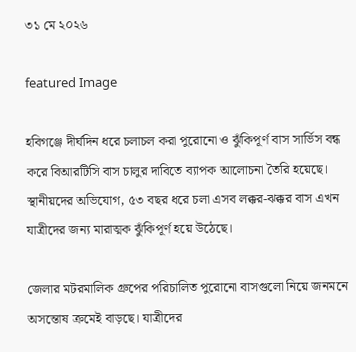৩১ মে ২০২৬

featured Image

হবিগঞ্জে দীর্ঘদিন ধরে চলাচল করা পুরোনো ও ঝুঁকিপূর্ণ বাস সার্ভিস বন্ধ করে বিআরটিসি বাস চালুর দাবিতে ব্যাপক আলোচনা তৈরি হয়েছে। স্থানীয়দের অভিযোগ, ৫৩ বছর ধরে চলা এসব লক্কর-ঝক্কর বাস এখন যাত্রীদের জন্য মারাত্মক ঝুঁকিপূর্ণ হয়ে উঠেছে।

জেলার মটরমালিক গ্রুপের পরিচালিত পুরোনো বাসগুলো নিয়ে জনমনে অসন্তোষ ক্রমেই বাড়ছে। যাত্রীদের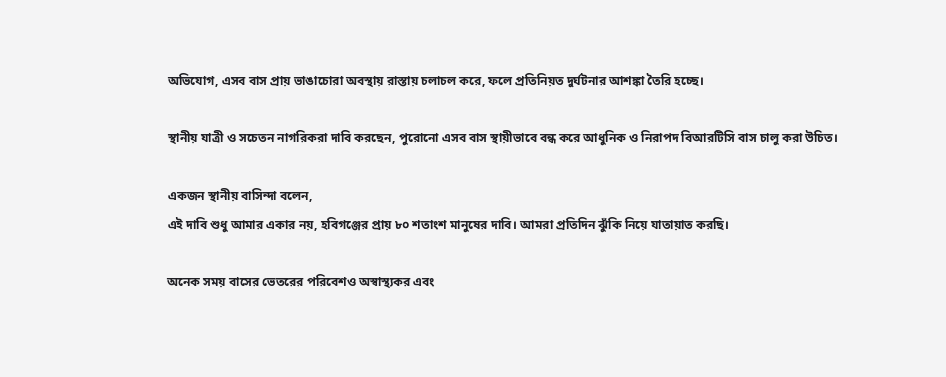অভিযোগ, এসব বাস প্রায় ভাঙাচোরা অবস্থায় রাস্তায় চলাচল করে, ফলে প্রতিনিয়ত দুর্ঘটনার আশঙ্কা তৈরি হচ্ছে।

স্থানীয় যাত্রী ও সচেতন নাগরিকরা দাবি করছেন, পুরোনো এসব বাস স্থায়ীভাবে বন্ধ করে আধুনিক ও নিরাপদ বিআরটিসি বাস চালু করা উচিত।

একজন স্থানীয় বাসিন্দা বলেন,
এই দাবি শুধু আমার একার নয়, হবিগঞ্জের প্রায় ৮০ শতাংশ মানুষের দাবি। আমরা প্রতিদিন ঝুঁকি নিয়ে যাতায়াত করছি।

অনেক সময় বাসের ভেতরের পরিবেশও অস্বাস্থ্যকর এবং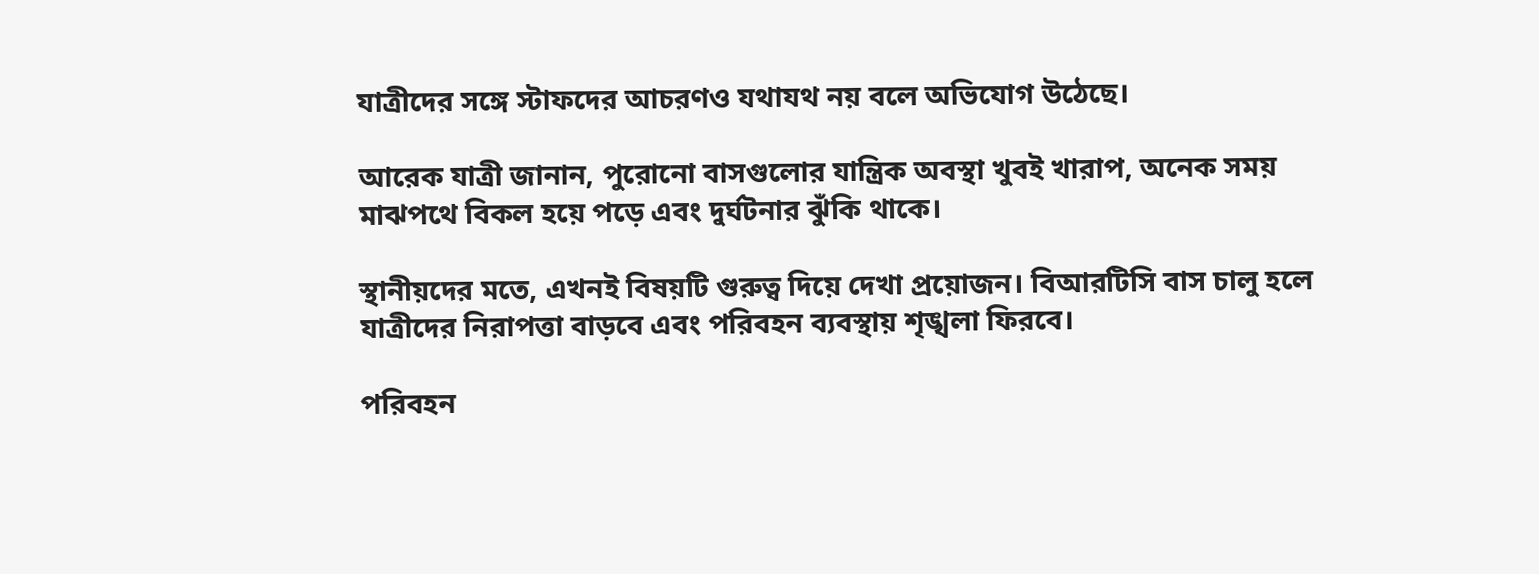যাত্রীদের সঙ্গে স্টাফদের আচরণও যথাযথ নয় বলে অভিযোগ উঠেছে।

আরেক যাত্রী জানান, পুরোনো বাসগুলোর যান্ত্রিক অবস্থা খুবই খারাপ, অনেক সময় মাঝপথে বিকল হয়ে পড়ে এবং দুর্ঘটনার ঝুঁকি থাকে।

স্থানীয়দের মতে, এখনই বিষয়টি গুরুত্ব দিয়ে দেখা প্রয়োজন। বিআরটিসি বাস চালু হলে যাত্রীদের নিরাপত্তা বাড়বে এবং পরিবহন ব্যবস্থায় শৃঙ্খলা ফিরবে।

পরিবহন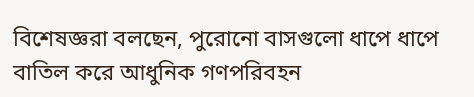বিশেষজ্ঞরা বলছেন, পুরোনো বাসগুলো ধাপে ধাপে বাতিল করে আধুনিক গণপরিবহন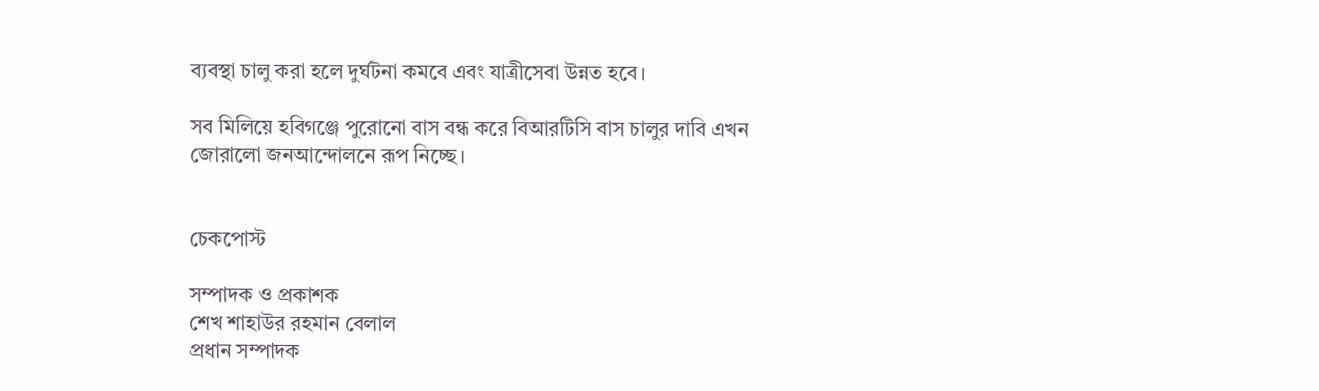ব্যবস্থা চালু করা হলে দুর্ঘটনা কমবে এবং যাত্রীসেবা উন্নত হবে।

সব মিলিয়ে হবিগঞ্জে পুরোনো বাস বন্ধ করে বিআরটিসি বাস চালুর দাবি এখন জোরালো জনআন্দোলনে রূপ নিচ্ছে।


চেকপোস্ট

সম্পাদক ও প্রকাশক
শেখ শাহাউর রহমান বেলাল
প্রধান সম্পাদক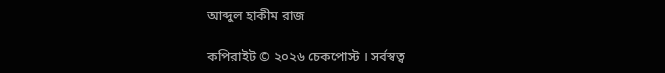আব্দুল হাকীম রাজ

কপিরাইট © ২০২৬ চেকপোস্ট । সর্বস্বত্ব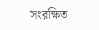সংরক্ষিত